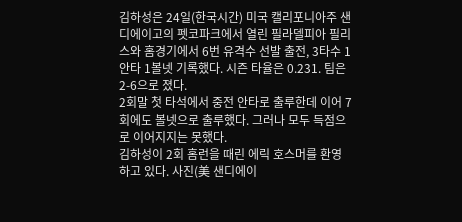김하성은 24일(한국시간) 미국 캘리포니아주 샌디에이고의 펫코파크에서 열린 필라델피아 필리스와 홈경기에서 6번 유격수 선발 출전, 3타수 1안타 1볼넷 기록했다. 시즌 타율은 0.231. 팀은 2-6으로 졌다.
2회말 첫 타석에서 중전 안타로 출루한데 이어 7회에도 볼넷으로 출루했다. 그러나 모두 득점으로 이어지지는 못했다.
김하성이 2회 홈런을 때린 에릭 호스머를 환영하고 있다. 사진(美 샌디에이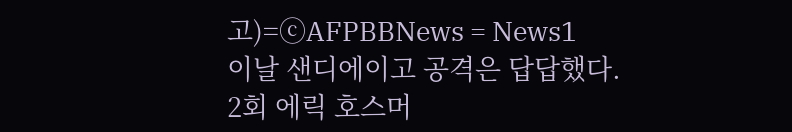고)=ⓒAFPBBNews = News1
이날 샌디에이고 공격은 답답했다. 2회 에릭 호스머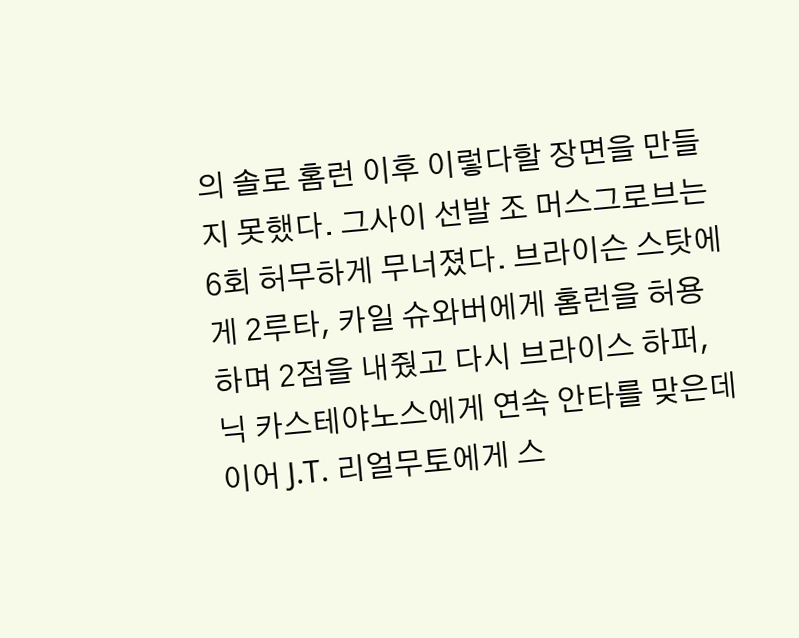의 솔로 홈런 이후 이렇다할 장면을 만들지 못했다. 그사이 선발 조 머스그로브는 6회 허무하게 무너졌다. 브라이슨 스탓에게 2루타, 카일 슈와버에게 홈런을 허용하며 2점을 내줬고 다시 브라이스 하퍼, 닉 카스테야노스에게 연속 안타를 맞은데 이어 J.T. 리얼무토에게 스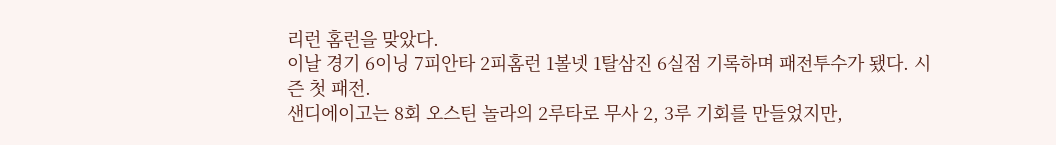리런 홈런을 맞았다.
이날 경기 6이닝 7피안타 2피홈런 1볼넷 1탈삼진 6실점 기록하며 패전투수가 됐다. 시즌 첫 패전.
샌디에이고는 8회 오스틴 놀라의 2루타로 무사 2, 3루 기회를 만들었지만,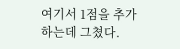여기서 1점을 추가하는데 그쳤다.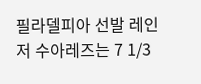필라델피아 선발 레인저 수아레즈는 7 1/3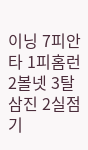이닝 7피안타 1피홈런 2볼넷 3탈삼진 2실점 기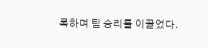록하며 팀 승리를 이끌었다.